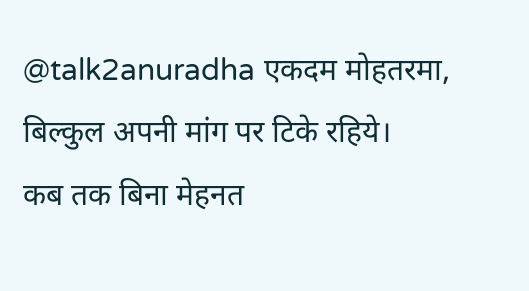@talk2anuradha एकदम मोहतरमा, बिल्कुल अपनी मांग पर टिके रहिये।
कब तक बिना मेहनत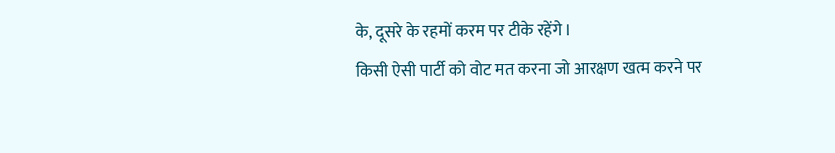के, दूसरे के रहमों करम पर टीके रहेंगे।
किसी ऐसी पार्टी को वोट मत करना जो आरक्षण खत्म करने पर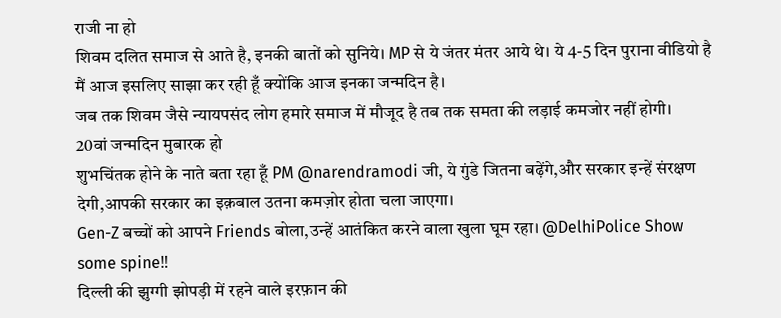राजी ना हो
शिवम दलित समाज से आते है, इनकी बातों को सुनिये। MP से ये जंतर मंतर आये थे। ये 4-5 दिन पुराना वीडियो है मैं आज इसलिए साझा कर रही हूँ क्योंकि आज इनका जन्मदिन है।
जब तक शिवम जैसे न्यायपसंद लोग हमारे समाज में मौजूद है तब तक समता की लड़ाई कमजोर नहीं होगी।
20वां जन्मदिन मुबारक हो
शुभचिंतक होने के नाते बता रहा हूँ PM @narendramodi जी, ये गुंडे जितना बढ़ेंगे,और सरकार इन्हें संरक्षण देगी,आपकी सरकार का इक़बाल उतना कमज़ोर होता चला जाएगा।
Gen-Z बच्चों को आपने Friends बोला,उन्हें आतंकित करने वाला खुला घूम रहा। @DelhiPolice Show some spine‼
दिल्ली की झुग्गी झोपड़ी में रहने वाले इरफ़ान की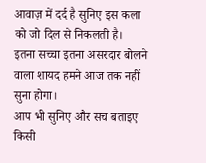आवाज़ में दर्द है सुनिए इस कला को जो दिल से निकलती है।
इतना सच्चा इतना असरदार बोलने वाला शायद हमने आज तक नहीं सुना होगा।
आप भी सुनिए और सच बताइए किसी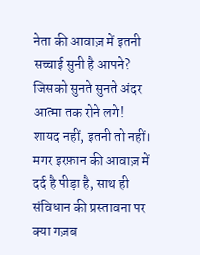नेता की आवाज़ में इतनी सच्चाई सुनी है आपने?
जिसको सुनते सुनते अंदर आत्मा तक रोने लगे!
शायद नहीं, इतनी तो नहीं।
मगर इरफ़ान की आवाज़ में दर्द है पीड़ा है, साथ ही संविधान की प्रस्तावना पर क्या गज़ब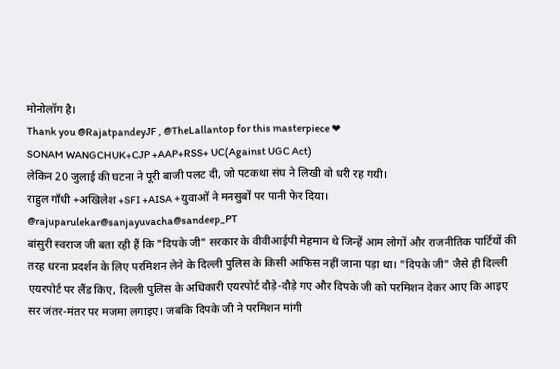मोनोलॉग है।
Thank you @RajatpandeyJF , @TheLallantop for this masterpiece ❤
SONAM WANGCHUK+CJP +AAP+RSS+ UC(Against UGC Act)
लेकिन 20 जुलाई की घटना ने पूरी बाजी पलट दी, जो पटकथा संघ ने लिखी वो धरी रह गयी।
राहुल गाँधी +अखिलेश +SFI +AISA +युवाओं ने मनसुबों पर पानी फेर दिया।
@rajuparulekar@sanjayuvacha@sandeep_PT
बांसुरी स्वराज जी बता रही हैं कि "दिपके जी" सरकार के वीवीआईपी मेहमान थे जिन्हें आम लोगों और राजनीतिक पार्टियों की तरह धरना प्रदर्शन के लिए परमिशन लेने के दिल्ली पुलिस के किसी आफिस नहीं जाना पड़ा था। "दिपके जी" जैसे ही दिल्ली एयरपोर्ट पर लैंड किए, दिल्ली पुलिस के अधिकारी एयरपोर्ट दौड़े-दौड़े गए और दिपके जी को परमिशन देकर आए कि आइए सर जंतर-मंतर पर मजमा लगाइए। जबकि दिपके जी ने परमिशन मांगी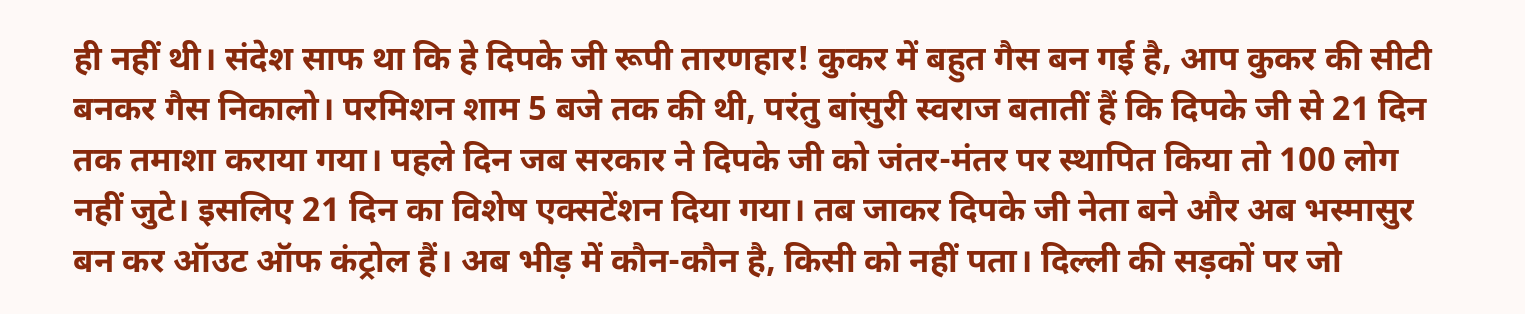ही नहीं थी। संदेश साफ था कि हे दिपके जी रूपी तारणहार! कुकर में बहुत गैस बन गई है, आप कुकर की सीटी बनकर गैस निकालो। परमिशन शाम 5 बजे तक की थी, परंतु बांसुरी स्वराज बतातीं हैं कि दिपके जी से 21 दिन तक तमाशा कराया गया। पहले दिन जब सरकार ने दिपके जी को जंतर-मंतर पर स्थापित किया तो 100 लोग नहीं जुटे। इसलिए 21 दिन का विशेष एक्सटेंशन दिया गया। तब जाकर दिपके जी नेता बने और अब भस्मासुर बन कर ऑउट ऑफ कंट्रोल हैं। अब भीड़ में कौन-कौन है, किसी को नहीं पता। दिल्ली की सड़कों पर जो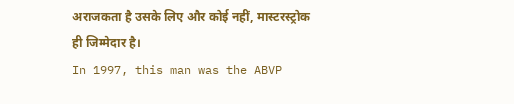अराजकता है उसके लिए और कोई नहीं, मास्टरस्ट्रोक ही जिम्मेदार है।
In 1997, this man was the ABVP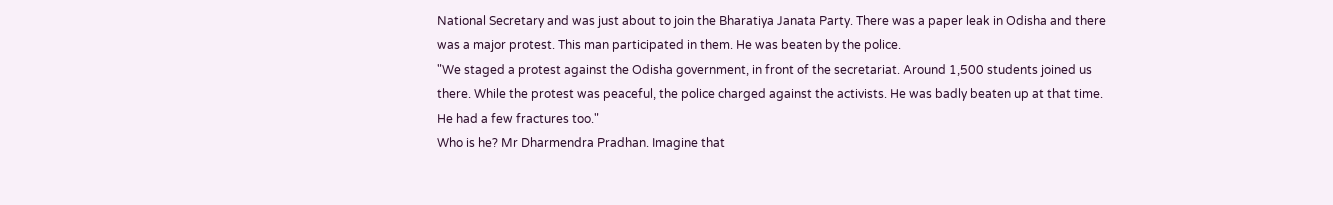National Secretary and was just about to join the Bharatiya Janata Party. There was a paper leak in Odisha and there was a major protest. This man participated in them. He was beaten by the police.
"We staged a protest against the Odisha government, in front of the secretariat. Around 1,500 students joined us there. While the protest was peaceful, the police charged against the activists. He was badly beaten up at that time. He had a few fractures too."
Who is he? Mr Dharmendra Pradhan. Imagine that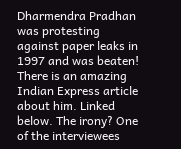Dharmendra Pradhan was protesting against paper leaks in 1997 and was beaten!
There is an amazing Indian Express article about him. Linked below. The irony? One of the interviewees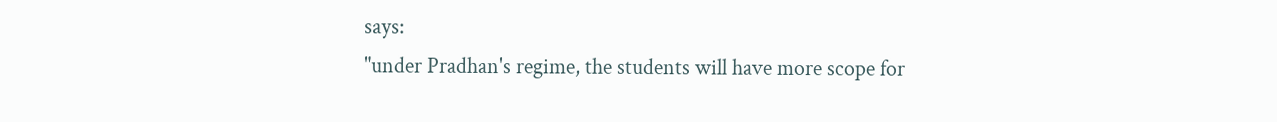says:
"under Pradhan's regime, the students will have more scope for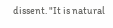dissent. "It is natural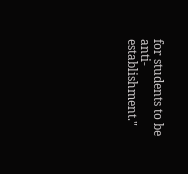for students to be anti-establishment."